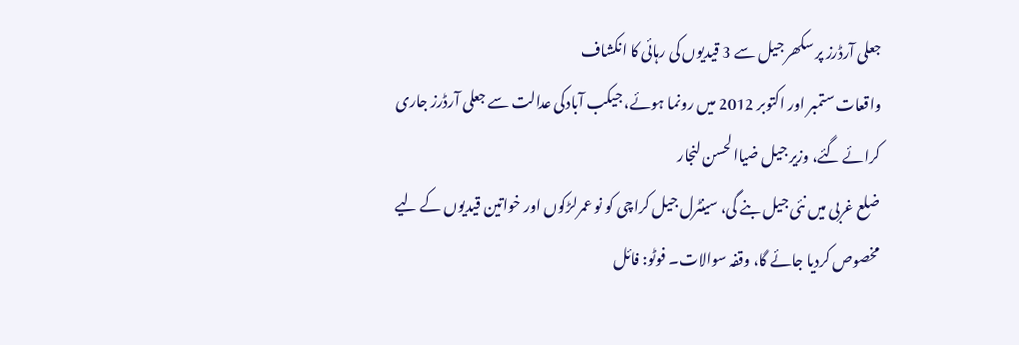جعلی آرڈرز پر سکھر جیل سے 3 قیدیوں کی رہائی کا انکشاف
واقعات ستمبر اور اکتوبر 2012 میں رونما ہوئے، جیکب آبادکی عدالت سے جعلی آرڈرز جاری کرائے گئے، وزیر جیل ضیاالحسن لنجار
ضلع غربی میں نئی جیل بنے گی، سینٹرل جیل کراچی کو نو عمرلڑکوں اور خواتین قیدیوں کے لیے مخصوص کردیا جائے گا، وقفہ سوالات۔ فوٹو: فائل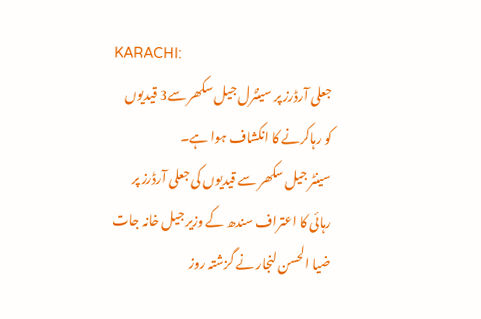KARACHI:
جعلی آرڈرز پر سینٹرل جیل سکھر سے3 قیدیوں کو رہاکرنے کا انکشاف ہوا ہے۔
سینٹر جیل سکھر سے قیدیوں کی جعلی آرڈرز پر رہائی کا اعتراف سندھ کے وزیر جیل خانہ جات ضیا الحسن لنجار نے گزشتہ روز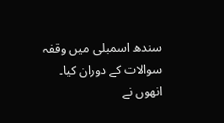سندھ اسمبلی میں وقفہ سوالات کے دوران کیا۔ انھوں نے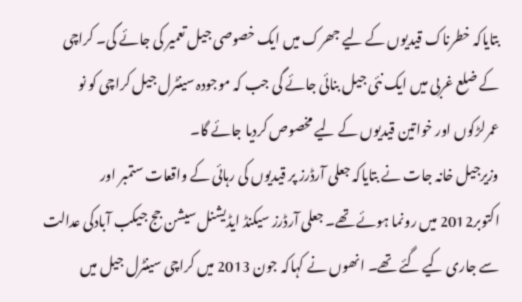بتایاکہ خطرناک قیدیوں کے لیے جھرک میں ایک خصوصی جیل تعمیر کی جائے گی۔ کراچی کے ضلع غربی میں ایک نئی جیل بنائی جائے گی جب کہ موجودہ سینٹرل جیل کراچی کو نو عمرلڑکوں اور خواتین قیدیوں کے لیے مخصوص کردیا جائے گا۔
وزیرجیل خانہ جات نے بتایاکہ جعلی آرڈرز پر قیدیوں کی رہائی کے واقعات ستمبر اور اکتوبر2012 میں رونما ہوئے تھے۔ جعلی آرڈرز سیکنڈ ایڈیشنل سیشن جج جیکب آبادکی عدالت سے جاری کیے گئے تھے۔ انھوں نے کہاکہ جون 2013 میں کراچی سینٹرل جیل میں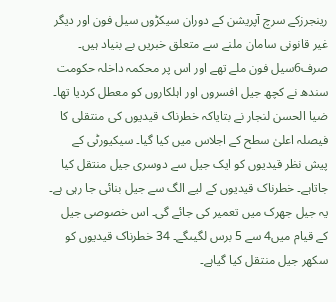رینجرزکے سرچ آپریشن کے دوران سیکڑوں سیل فون اور دیگر غیر قانونی سامان ملنے سے متعلق خبریں بے بنیاد ہیں۔ صرف6سیل فون ملے تھے اور اس پر محکمہ داخلہ حکومت سندھ نے کچھ جیل افسروں اور اہلکاروں کو معطل کردیا تھا۔
ضیا الحسن لنجار نے بتایاکہ خطرناک قیدیوں کی منتقلی کا فیصلہ اعلیٰ سطح کے اجلاس میں کیا گیا۔ سیکیورٹی کے پیش نظر قیدیوں کو ایک جیل سے دوسری جیل منتقل کیا جاتاہے۔ خطرناک قیدیوں کے لیے الگ سے جیل بنائی جا رہی ہے۔ یہ جیل جھرک میں تعمیر کی جائے گی۔ اس خصوصی جیل کے قیام میں4 سے 5 برس لگیںگے۔ 34 خطرناک قیدیوں کو سکھر جیل منتقل کیا گیاہے۔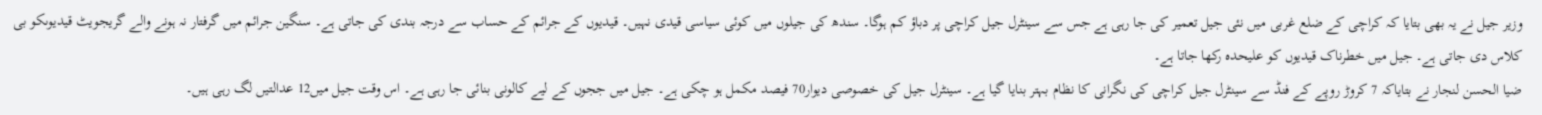وزیر جیل نے یہ بھی بتایا کہ کراچی کے ضلع غربی میں نئی جیل تعمیر کی جا رہی ہے جس سے سینٹرل جیل کراچی پر دباؤ کم ہوگا۔ سندھ کی جیلوں میں کوئی سیاسی قیدی نہیں۔ قیدیوں کے جرائم کے حساب سے درجہ بندی کی جاتی ہے۔ سنگین جرائم میں گرفتار نہ ہونے والے گریجویٹ قیدیوںکو بی کلاس دی جاتی ہے۔ جیل میں خطرناک قیدیوں کو علیحدہ رکھا جاتا ہے۔
ضیا الحسن لنجار نے بتایاکہ 7 کروڑ روپے کے فنڈ سے سینٹرل جیل کراچی کی نگرانی کا نظام بہتر بنایا گیا ہے۔ سینٹرل جیل کی خصوصی دیوار70 فیصد مکمل ہو چکی ہے۔ جیل میں ججوں کے لیے کالونی بنائی جا رہی ہے۔ اس وقت جیل میں12 عدالتیں لگ رہی ہیں۔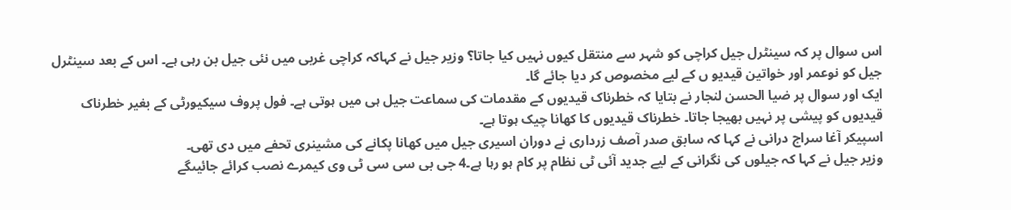اس سوال پر کہ سینٹرل جیل کراچی کو شہر سے منتقل کیوں نہیں کیا جاتا؟ وزیر جیل نے کہاکہ کراچی غربی میں نئی جیل بن رہی ہے۔ اس کے بعد سینٹرل جیل کو نوعمر اور خواتین قیدیو ں کے لیے مخصوص کر دیا جائے گا۔
ایک اور سوال پر ضیا الحسن لنجار نے بتایا کہ خطرناک قیدیوں کے مقدمات کی سماعت جیل ہی میں ہوتی ہے۔ فول پروف سیکیورٹی کے بغیر خطرناک قیدیوں کو پیشی پر نہیں بھیجا جاتا۔ خطرناک قیدیوں کا کھانا چیک ہوتا ہے۔
اسپیکر آغا سراج درانی نے کہا کہ سابق صدر آصف زرداری نے دوران اسیری جیل میں کھانا پکانے کی مشینری تحفے میں دی تھی۔
وزیر جیل نے کہا کہ جیلوں کی نگرانی کے لیے جدید آئی ٹی نظام پر کام ہو رہا ہے۔4 جی بی سی سی ٹی وی کیمرے نصب کرائے جائیںگے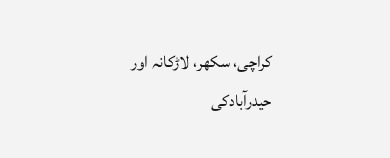کراچی، سکھر، لاڑکانہ اور حیدرآبادکی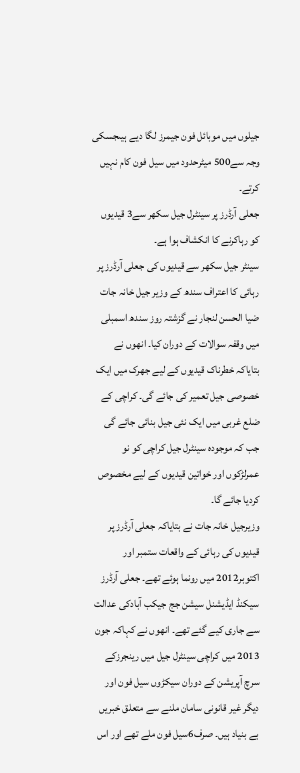جیلوں میں موبائل فون جیمرز لگا دیے ہیںجسکی وجہ سے500 میٹرحدود میں سیل فون کام نہیں کرتے۔
جعلی آرڈرز پر سینٹرل جیل سکھر سے3 قیدیوں کو رہاکرنے کا انکشاف ہوا ہے۔
سینٹر جیل سکھر سے قیدیوں کی جعلی آرڈرز پر رہائی کا اعتراف سندھ کے وزیر جیل خانہ جات ضیا الحسن لنجار نے گزشتہ روز سندھ اسمبلی میں وقفہ سوالات کے دوران کیا۔ انھوں نے بتایاکہ خطرناک قیدیوں کے لیے جھرک میں ایک خصوصی جیل تعمیر کی جائے گی۔ کراچی کے ضلع غربی میں ایک نئی جیل بنائی جائے گی جب کہ موجودہ سینٹرل جیل کراچی کو نو عمرلڑکوں اور خواتین قیدیوں کے لیے مخصوص کردیا جائے گا۔
وزیرجیل خانہ جات نے بتایاکہ جعلی آرڈرز پر قیدیوں کی رہائی کے واقعات ستمبر اور اکتوبر2012 میں رونما ہوئے تھے۔ جعلی آرڈرز سیکنڈ ایڈیشنل سیشن جج جیکب آبادکی عدالت سے جاری کیے گئے تھے۔ انھوں نے کہاکہ جون 2013 میں کراچی سینٹرل جیل میں رینجرزکے سرچ آپریشن کے دوران سیکڑوں سیل فون اور دیگر غیر قانونی سامان ملنے سے متعلق خبریں بے بنیاد ہیں۔ صرف6سیل فون ملے تھے اور اس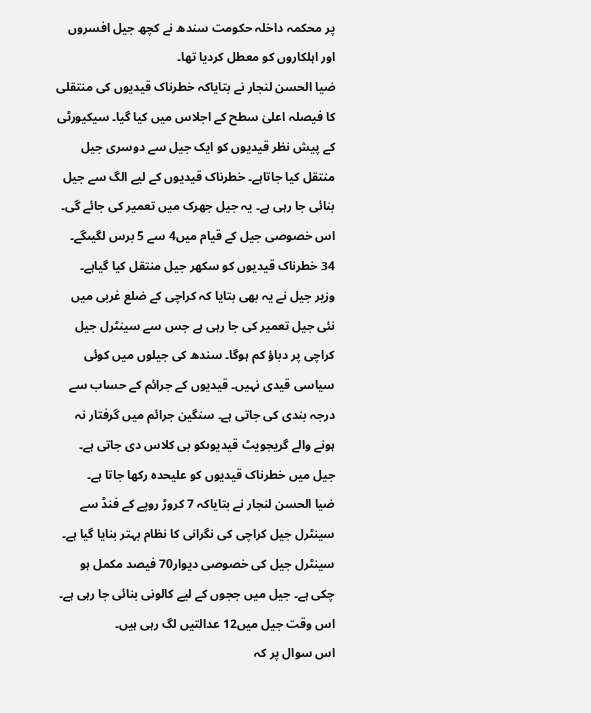پر محکمہ داخلہ حکومت سندھ نے کچھ جیل افسروں اور اہلکاروں کو معطل کردیا تھا۔
ضیا الحسن لنجار نے بتایاکہ خطرناک قیدیوں کی منتقلی کا فیصلہ اعلیٰ سطح کے اجلاس میں کیا گیا۔ سیکیورٹی کے پیش نظر قیدیوں کو ایک جیل سے دوسری جیل منتقل کیا جاتاہے۔ خطرناک قیدیوں کے لیے الگ سے جیل بنائی جا رہی ہے۔ یہ جیل جھرک میں تعمیر کی جائے گی۔ اس خصوصی جیل کے قیام میں4 سے 5 برس لگیںگے۔ 34 خطرناک قیدیوں کو سکھر جیل منتقل کیا گیاہے۔
وزیر جیل نے یہ بھی بتایا کہ کراچی کے ضلع غربی میں نئی جیل تعمیر کی جا رہی ہے جس سے سینٹرل جیل کراچی پر دباؤ کم ہوگا۔ سندھ کی جیلوں میں کوئی سیاسی قیدی نہیں۔ قیدیوں کے جرائم کے حساب سے درجہ بندی کی جاتی ہے۔ سنگین جرائم میں گرفتار نہ ہونے والے گریجویٹ قیدیوںکو بی کلاس دی جاتی ہے۔ جیل میں خطرناک قیدیوں کو علیحدہ رکھا جاتا ہے۔
ضیا الحسن لنجار نے بتایاکہ 7 کروڑ روپے کے فنڈ سے سینٹرل جیل کراچی کی نگرانی کا نظام بہتر بنایا گیا ہے۔ سینٹرل جیل کی خصوصی دیوار70 فیصد مکمل ہو چکی ہے۔ جیل میں ججوں کے لیے کالونی بنائی جا رہی ہے۔ اس وقت جیل میں12 عدالتیں لگ رہی ہیں۔
اس سوال پر کہ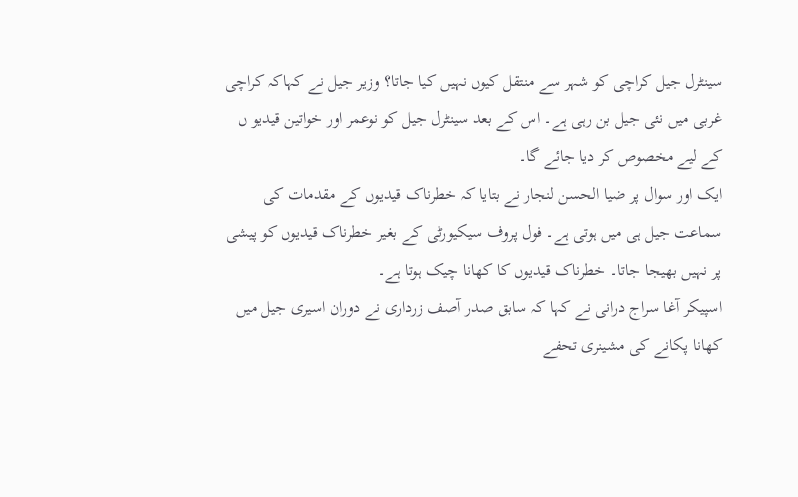سینٹرل جیل کراچی کو شہر سے منتقل کیوں نہیں کیا جاتا؟ وزیر جیل نے کہاکہ کراچی غربی میں نئی جیل بن رہی ہے۔ اس کے بعد سینٹرل جیل کو نوعمر اور خواتین قیدیو ں کے لیے مخصوص کر دیا جائے گا۔
ایک اور سوال پر ضیا الحسن لنجار نے بتایا کہ خطرناک قیدیوں کے مقدمات کی سماعت جیل ہی میں ہوتی ہے۔ فول پروف سیکیورٹی کے بغیر خطرناک قیدیوں کو پیشی پر نہیں بھیجا جاتا۔ خطرناک قیدیوں کا کھانا چیک ہوتا ہے۔
اسپیکر آغا سراج درانی نے کہا کہ سابق صدر آصف زرداری نے دوران اسیری جیل میں کھانا پکانے کی مشینری تحفے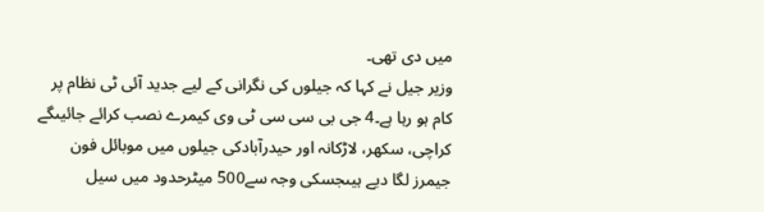میں دی تھی۔
وزیر جیل نے کہا کہ جیلوں کی نگرانی کے لیے جدید آئی ٹی نظام پر کام ہو رہا ہے۔4 جی بی سی سی ٹی وی کیمرے نصب کرائے جائیںگے کراچی، سکھر، لاڑکانہ اور حیدرآبادکی جیلوں میں موبائل فون جیمرز لگا دیے ہیںجسکی وجہ سے500 میٹرحدود میں سیل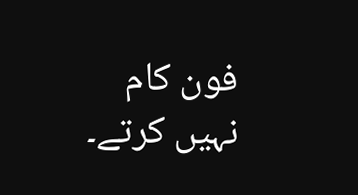فون کام نہیں کرتے۔